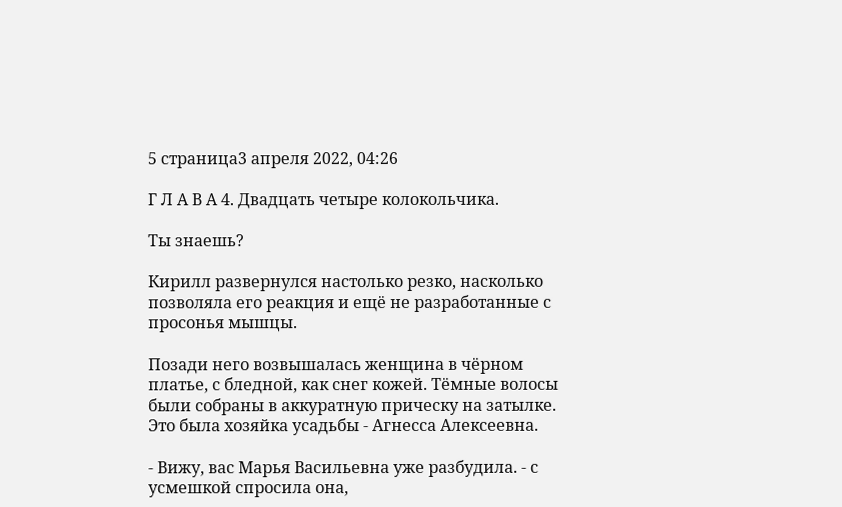5 страница3 апреля 2022, 04:26

Г Л А В А 4. Двадцать четыре колокольчика.

Ты знаешь?

Кирилл развернулся настолько резко, насколько позволяла его реакция и ещё не разработанные с просонья мышцы.

Позади него возвышалась женщина в чёрном платье, с бледной, как снег кожей. Тёмные волосы были собраны в аккуратную прическу на затылке. Это была хозяйка усадьбы - Агнесса Алексеевна.

- Вижу, вас Марья Васильевна уже разбудила. - с усмешкой спросила она,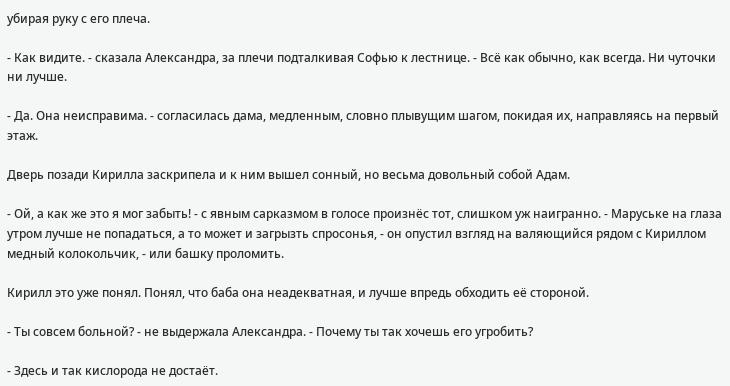убирая руку с его плеча.

- Как видите. - сказала Александра, за плечи подталкивая Софью к лестнице. - Всё как обычно, как всегда. Ни чуточки ни лучше.

- Да. Она неисправима. - согласилась дама, медленным, словно плывущим шагом, покидая их, направляясь на первый этаж.

Дверь позади Кирилла заскрипела и к ним вышел сонный, но весьма довольный собой Адам.

- Ой, а как же это я мог забыть! - с явным сарказмом в голосе произнёс тот, слишком уж наигранно. - Маруське на глаза утром лучше не попадаться, а то может и загрызть спросонья, - он опустил взгляд на валяющийся рядом с Кириллом медный колокольчик, - или башку проломить.

Кирилл это уже понял. Понял, что баба она неадекватная, и лучше впредь обходить её стороной.

- Ты совсем больной? - не выдержала Александра. - Почему ты так хочешь его угробить?

- Здесь и так кислорода не достаёт.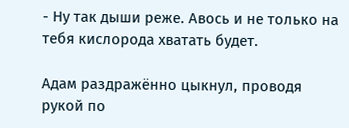- Ну так дыши реже. Авось и не только на тебя кислорода хватать будет.

Адам раздражённо цыкнул, проводя рукой по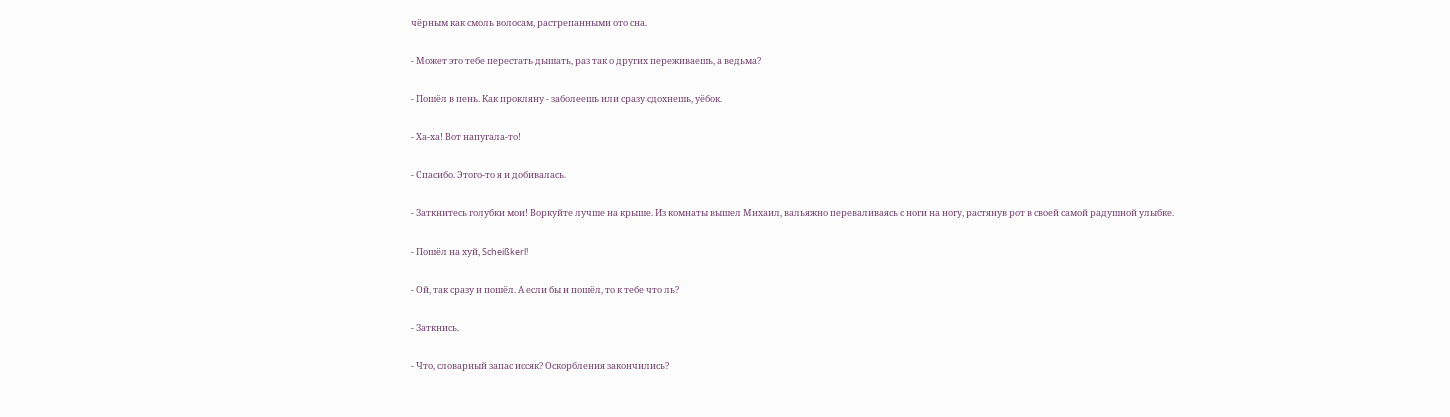чёрным как смоль волосам, растрепанными ото сна.

- Может это тебе перестать дышать, раз так о других переживаешь, а ведьма?

- Пошёл в пень. Как прокляну - заболеешь или сразу сдохнешь, уёбок.

- Ха-ха! Вот напугала-то!

- Спасибо. Этого-то я и добивалась.

- Заткнитесь голубки мои! Воркуйте лучше на крыше. Из комнаты вышел Михаил, вальяжно переваливаясь с ноги на ногу, растянув рот в своей самой радушной улыбке.

- Пошёл на хуй, Scheißkerl!

- Ой, так сразу и пошёл. А если бы и пошёл, то к тебе что ль?

- Заткнись.

- Что, словарный запас иссяк? Оскорбления закончились?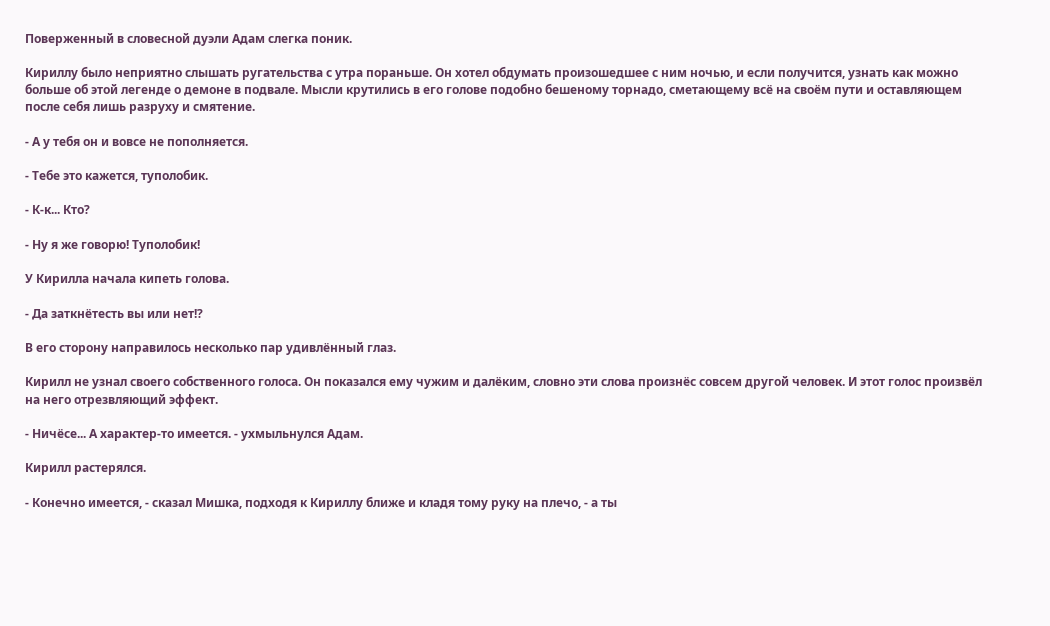Поверженный в словесной дуэли Адам слегка поник.

Кириллу было неприятно слышать ругательства с утра пораньше. Он хотел обдумать произошедшее с ним ночью, и если получится, узнать как можно больше об этой легенде о демоне в подвале. Мысли крутились в его голове подобно бешеному торнадо, сметающему всё на своём пути и оставляющем после себя лишь разруху и смятение.

- А у тебя он и вовсе не пополняется.

- Тебе это кажется, туполобик.

- К-к... Кто?

- Ну я же говорю! Туполобик!

У Кирилла начала кипеть голова.

- Да заткнётесть вы или нет!?

В его сторону направилось несколько пар удивлённый глаз.

Кирилл не узнал своего собственного голоса. Он показался ему чужим и далёким, словно эти слова произнёс совсем другой человек. И этот голос произвёл на него отрезвляющий эффект.

- Ничёсе... А характер-то имеется. - ухмыльнулся Адам.

Кирилл растерялся.

- Конечно имеется, - сказал Мишка, подходя к Кириллу ближе и кладя тому руку на плечо, - а ты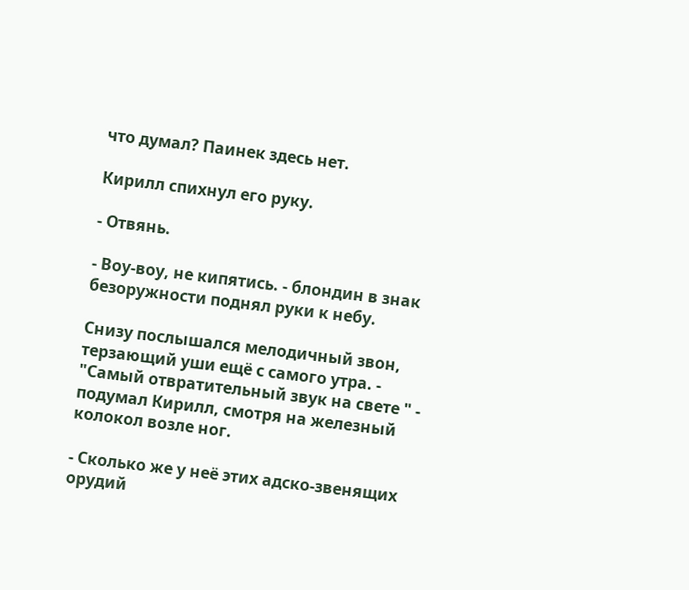что думал? Паинек здесь нет.

Кирилл спихнул его руку.

- Отвянь.

- Воу-воу, не кипятись. - блондин в знак безоружности поднял руки к небу.

Снизу послышался мелодичный звон, терзающий уши ещё с самого утра. - "Самый отвратительный звук на свете " - подумал Кирилл, смотря на железный колокол возле ног.

- Сколько же у неё этих адско-звенящих орудий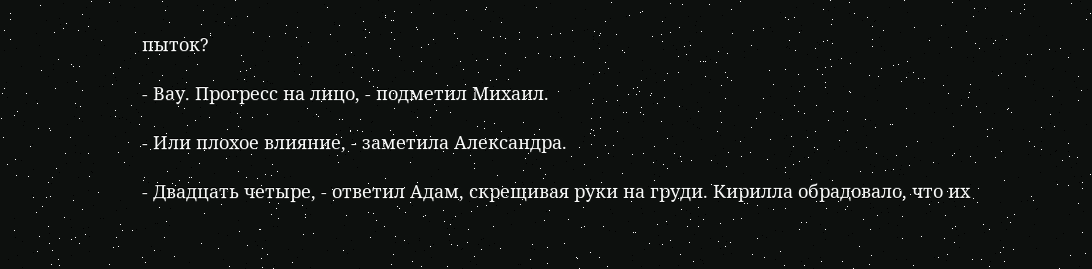пыток?

- Вау. Прогресс на лицо, - подметил Михаил.

- Или плохое влияние, - заметила Александра.

- Двадцать четыре, - ответил Адам, скрещивая руки на груди. Кирилла обрадовало, что их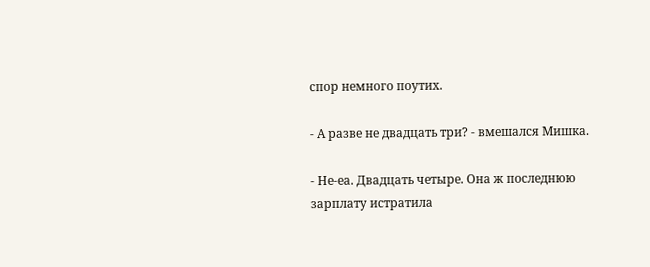спор немного поутих.

- А разве не двадцать три? - вмешался Мишка.

- Не-еа. Двадцать четыре. Она ж последнюю зарплату истратила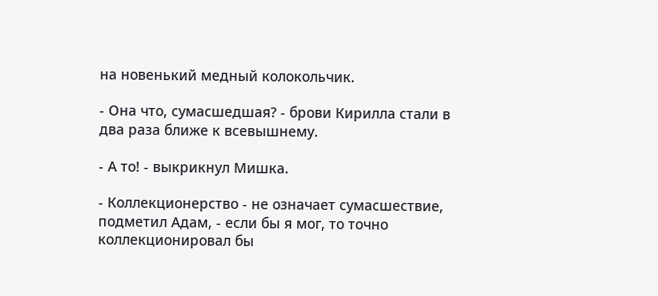на новенький медный колокольчик.

- Она что, сумасшедшая? - брови Кирилла стали в два раза ближе к всевышнему.

- А то! - выкрикнул Мишка.

- Коллекционерство - не означает сумасшествие, подметил Адам, - если бы я мог, то точно коллекционировал бы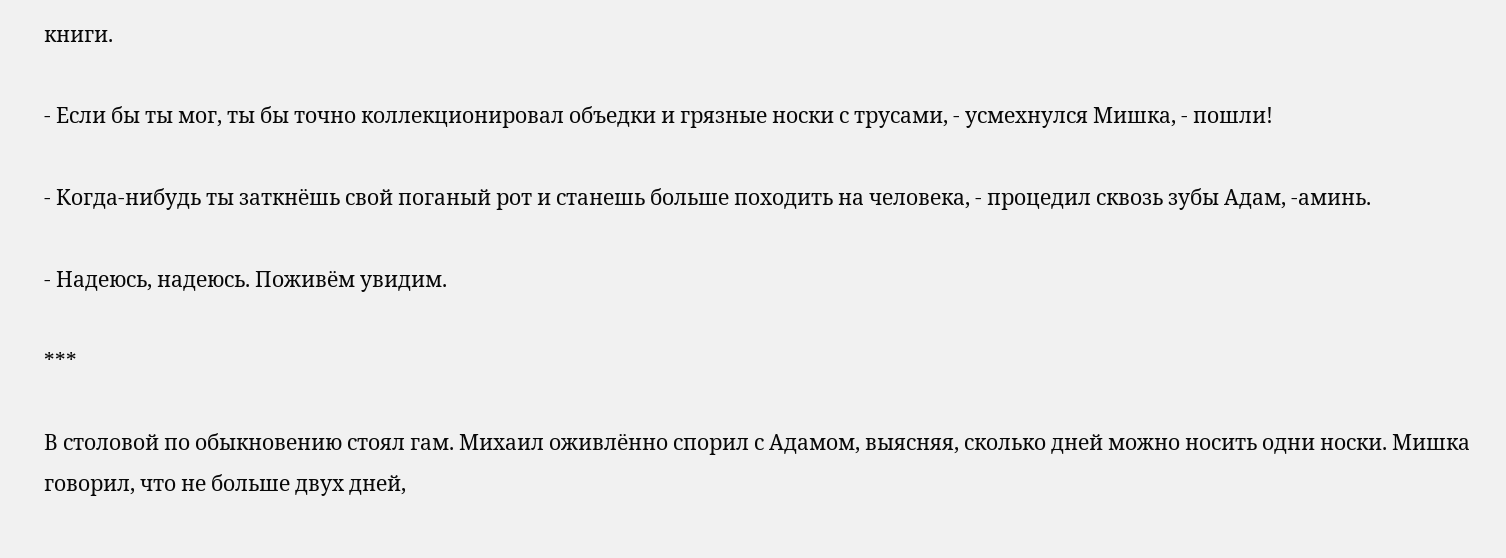книги.

- Если бы ты мог, ты бы точно коллекционировал объедки и грязные носки с трусами, - усмехнулся Мишка, - пошли!

- Когда-нибудь ты заткнёшь свой поганый рот и станешь больше походить на человека, - процедил сквозь зубы Адам, -аминь.

- Надеюсь, надеюсь. Поживём увидим.

***

В столовой по обыкновению стоял гам. Михаил оживлённо спорил с Адамом, выясняя, сколько дней можно носить одни носки. Мишка говорил, что не больше двух дней,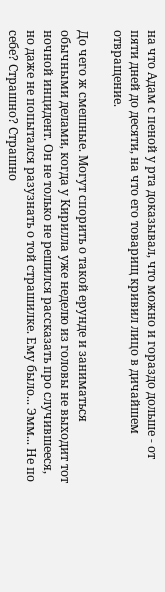на что Адам с пеной у рта доказывал, что можно и гораздо дольше - от пяти дней до десяти, на что его товарищ кривил лицо в дичайшем отвращение.

До чего ж смешные. Могут спорить о такой ерунде и заниматься обычными делами, когда у Кирилла уже неделю из головы не выходит тот ночной инцидент. Он не только не решился рассказать про случившееся, но даже не попытался разузнать о той страшилке. Ему было... Эмм... Не по себе? Страшно? Страшно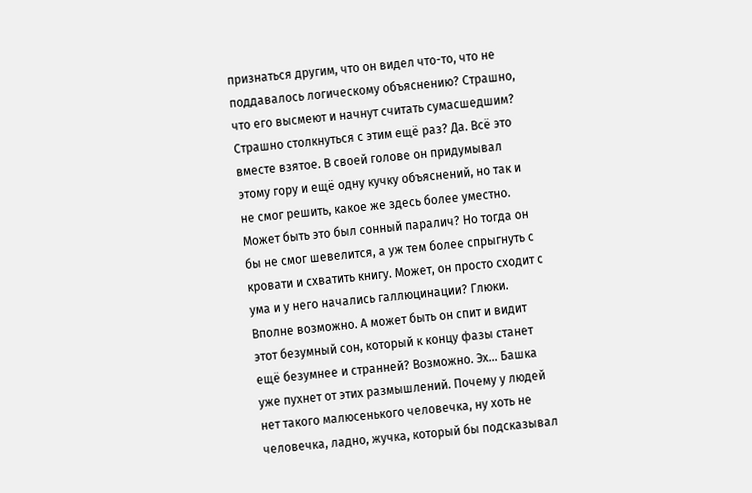признаться другим, что он видел что-то, что не поддавалось логическому объяснению? Страшно, что его высмеют и начнут считать сумасшедшим? Страшно столкнуться с этим ещё раз? Да. Всё это вместе взятое. В своей голове он придумывал этому гору и ещё одну кучку объяснений, но так и не смог решить, какое же здесь более уместно. Может быть это был сонный паралич? Но тогда он бы не смог шевелится, а уж тем более спрыгнуть с кровати и схватить книгу. Может, он просто сходит с ума и у него начались галлюцинации? Глюки. Вполне возможно. А может быть он спит и видит этот безумный сон, который к концу фазы станет ещё безумнее и странней? Возможно. Эх... Башка уже пухнет от этих размышлений. Почему у людей нет такого малюсенького человечка, ну хоть не человечка, ладно, жучка, который бы подсказывал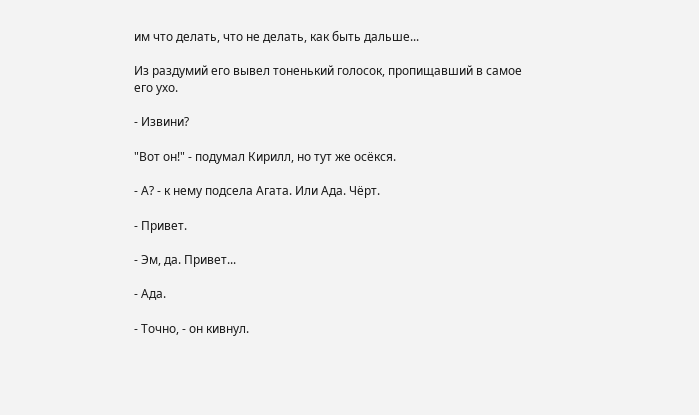им что делать, что не делать, как быть дальше...

Из раздумий его вывел тоненький голосок, пропищавший в самое его ухо.

- Извини?

"Вот он!" - подумал Кирилл, но тут же осёкся.

- А? - к нему подсела Агата. Или Ада. Чёрт.

- Привет.

- Эм, да. Привет...

- Ада.

- Точно, - он кивнул.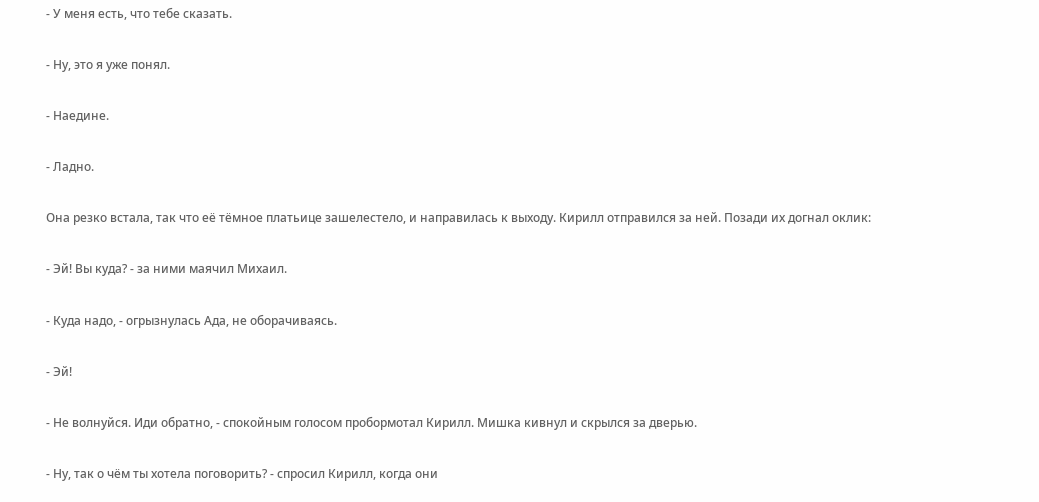- У меня есть, что тебе сказать.

- Ну, это я уже понял.

- Наедине.

- Ладно.

Она резко встала, так что её тёмное платьице зашелестело, и направилась к выходу. Кирилл отправился за ней. Позади их догнал оклик:

- Эй! Вы куда? - за ними маячил Михаил.

- Куда надо, - огрызнулась Ада, не оборачиваясь.

- Эй!

- Не волнуйся. Иди обратно, - спокойным голосом пробормотал Кирилл. Мишка кивнул и скрылся за дверью.

- Ну, так о чём ты хотела поговорить? - спросил Кирилл, когда они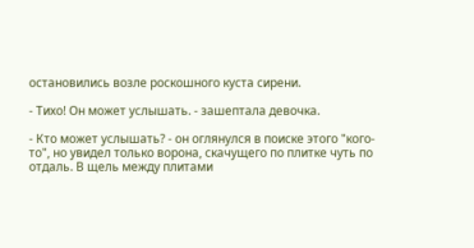остановились возле роскошного куста сирени.

- Тихо! Он может услышать. - зашептала девочка.

- Кто может услышать? - он оглянулся в поиске этого "кого-то", но увидел только ворона, скачущего по плитке чуть по отдаль. В щель между плитами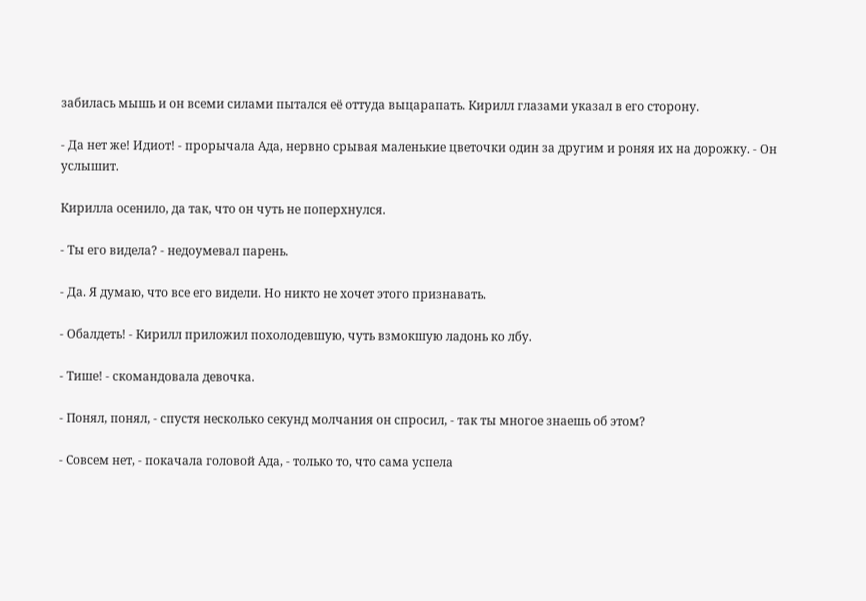забилась мышь и он всеми силами пытался её оттуда выцарапать. Кирилл глазами указал в его сторону.

- Да нет же! Идиот! - прорычала Ада, нервно срывая маленькие цветочки один за другим и роняя их на дорожку. - Он услышит.

Кирилла осенило, да так, что он чуть не поперхнулся.

- Ты его видела? - недоумевал парень.

- Да. Я думаю, что все его видели. Но никто не хочет этого признавать.

- Обалдеть! - Кирилл приложил похолодевшую, чуть взмокшую ладонь ко лбу.

- Тише! - скомандовала девочка.

- Понял, понял, - спустя несколько секунд молчания он спросил, - так ты многое знаешь об этом?

- Совсем нет, - покачала головой Ада, - только то, что сама успела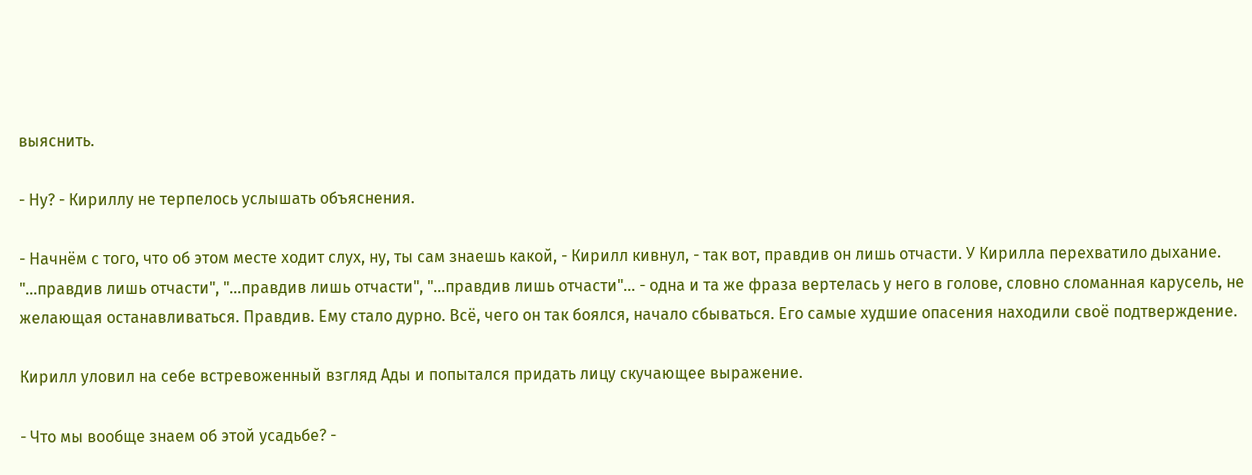выяснить.

- Ну? - Кириллу не терпелось услышать объяснения.

- Начнём с того, что об этом месте ходит слух, ну, ты сам знаешь какой, - Кирилл кивнул, - так вот, правдив он лишь отчасти. У Кирилла перехватило дыхание. "...правдив лишь отчасти", "...правдив лишь отчасти", "...правдив лишь отчасти"... - одна и та же фраза вертелась у него в голове, словно сломанная карусель, не желающая останавливаться. Правдив. Ему стало дурно. Всё, чего он так боялся, начало сбываться. Его самые худшие опасения находили своё подтверждение.

Кирилл уловил на себе встревоженный взгляд Ады и попытался придать лицу скучающее выражение.

- Что мы вообще знаем об этой усадьбе? -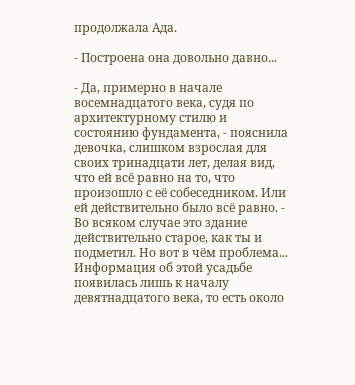продолжала Ада.

- Построена она довольно давно...

- Да, примерно в начале восемнадцатого века, судя по архитектурному стилю и состоянию фундамента, - пояснила девочка, слишком взрослая для своих тринадцати лет, делая вид, что ей всё равно на то, что произошло с её собеседником. Или ей действительно было всё равно. - Во всяком случае это здание действительно старое, как ты и подметил. Но вот в чём проблема... Информация об этой усадьбе появилась лишь к началу девятнадцатого века, то есть около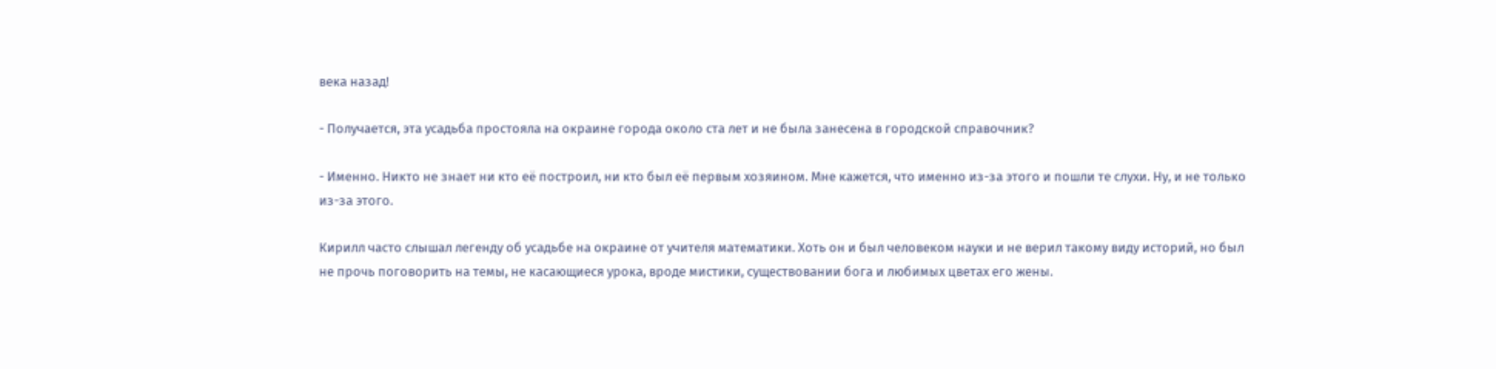века назад!

- Получается, эта усадьба простояла на окраине города около ста лет и не была занесена в городской справочник?

- Именно. Никто не знает ни кто её построил, ни кто был её первым хозяином. Мне кажется, что именно из-за этого и пошли те слухи. Ну, и не только из-за этого.

Кирилл часто слышал легенду об усадьбе на окраине от учителя математики. Хоть он и был человеком науки и не верил такому виду историй, но был не прочь поговорить на темы, не касающиеся урока, вроде мистики, существовании бога и любимых цветах его жены.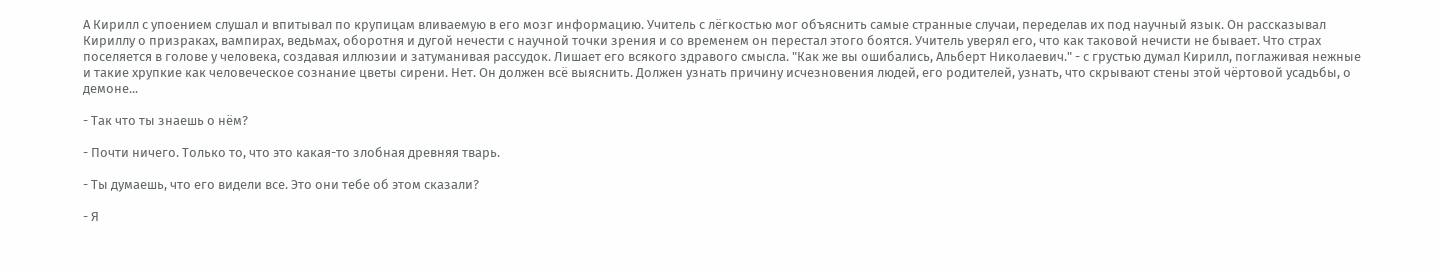А Кирилл с упоением слушал и впитывал по крупицам вливаемую в его мозг информацию. Учитель с лёгкостью мог объяснить самые странные случаи, переделав их под научный язык. Он рассказывал Кириллу о призраках, вампирах, ведьмах, оборотня и дугой нечести с научной точки зрения и со временем он перестал этого боятся. Учитель уверял его, что как таковой нечисти не бывает. Что страх поселяется в голове у человека, создавая иллюзии и затуманивая рассудок. Лишает его всякого здравого смысла. "Как же вы ошибались, Альберт Николаевич." - с грустью думал Кирилл, поглаживая нежные и такие хрупкие как человеческое сознание цветы сирени. Нет. Он должен всё выяснить. Должен узнать причину исчезновения людей, его родителей, узнать, что скрывают стены этой чёртовой усадьбы, о демоне...

- Так что ты знаешь о нём?

- Почти ничего. Только то, что это какая-то злобная древняя тварь.

- Ты думаешь, что его видели все. Это они тебе об этом сказали?

- Я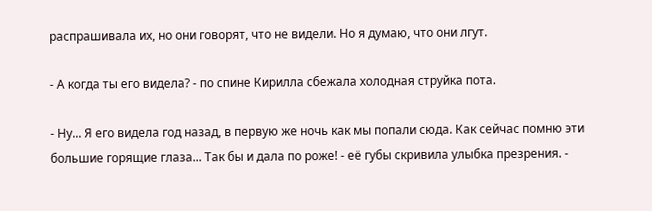распрашивала их, но они говорят, что не видели. Но я думаю, что они лгут.

- А когда ты его видела? - по спине Кирилла сбежала холодная струйка пота.

- Ну... Я его видела год назад, в первую же ночь как мы попали сюда. Как сейчас помню эти большие горящие глаза... Так бы и дала по роже! - её губы скривила улыбка презрения. -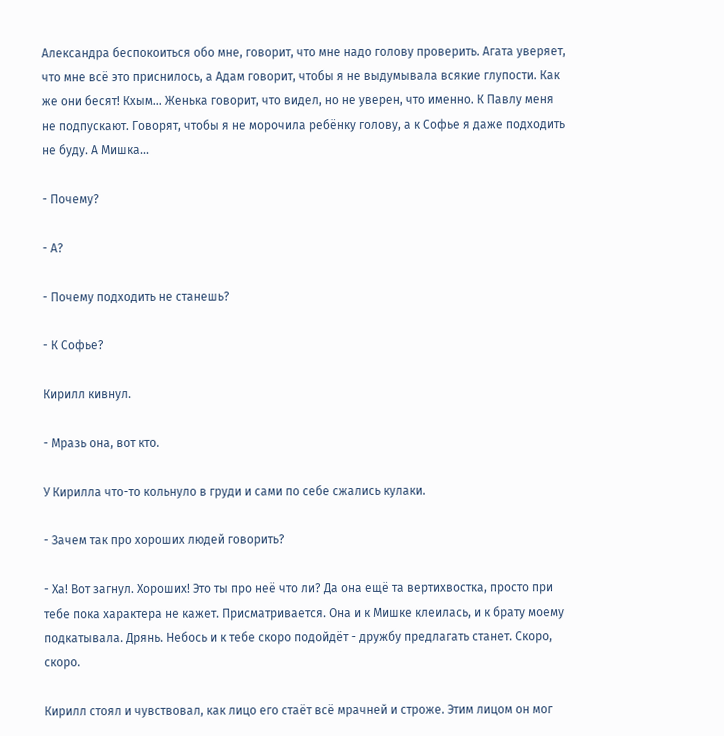Александра беспокоиться обо мне, говорит, что мне надо голову проверить. Агата уверяет, что мне всё это приснилось, а Адам говорит, чтобы я не выдумывала всякие глупости. Как же они бесят! Кхым... Женька говорит, что видел, но не уверен, что именно. К Павлу меня не подпускают. Говорят, чтобы я не морочила ребёнку голову, а к Софье я даже подходить не буду. А Мишка...

- Почему?

- А?

- Почему подходить не станешь?

- К Софье?

Кирилл кивнул.

- Мразь она, вот кто.

У Кирилла что-то кольнуло в груди и сами по себе сжались кулаки.

- Зачем так про хороших людей говорить?

- Ха! Вот загнул. Хороших! Это ты про неё что ли? Да она ещё та вертихвостка, просто при тебе пока характера не кажет. Присматривается. Она и к Мишке клеилась, и к брату моему подкатывала. Дрянь. Небось и к тебе скоро подойдёт - дружбу предлагать станет. Скоро, скоро.

Кирилл стоял и чувствовал, как лицо его стаёт всё мрачней и строже. Этим лицом он мог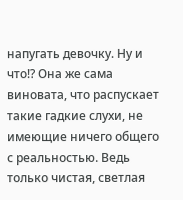напугать девочку. Ну и что!? Она же сама виновата, что распускает такие гадкие слухи, не имеющие ничего общего с реальностью. Ведь только чистая, светлая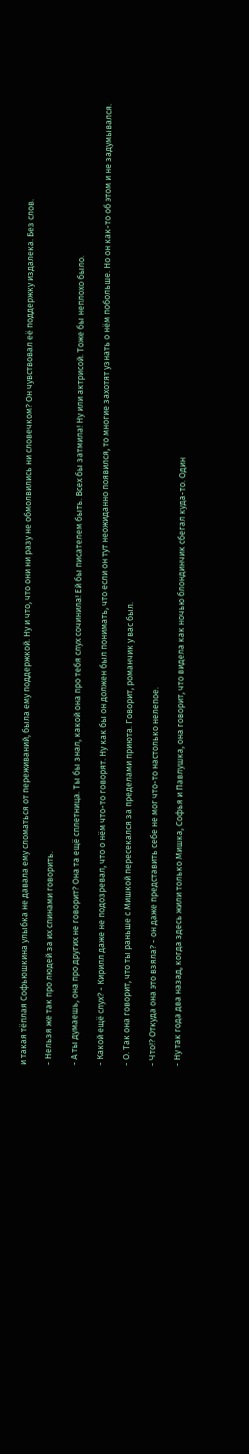и такая тёплая Софьюшкина улыбка не давала ему сломаться от переживаний, была ему поддержкой. Ну и что, что они ни разу не обмолвились ни словечком? Он чувствовал её поддержку издалека. Без слов.

- Нельзя же так про людей за их спинами говорить.

- А ты думаешь, она про других не говорит? Она та ещё сплетница. Ты бы знал, какой она про тебя слух сочинила! Ей бы писателем быть. Всех бы затмила! Ну или актрисой. Тоже бы неплохо было.

- Какой ещё слух? - Кирилл даже не подозревал, что о нём что-то говорят. Ну как бы он должен был понимать, что если он тут неожиданно появился, то многие захотят узнать о нём побольше. Но он как-то об этом и не задумывался.

- О. Так она говорит, что ты раньше с Мишкой пересекался за пределами приюта. Говорит, романчик у вас был.

- Что!? Откуда она это взяла? - он даже представить себе не мог что-то настолько нелепое.

- Ну так года два назад, когда здесь жили только Мишка, Софья и Павлушка, она говорит, что видела как ночью блондинчик сбегал куда-то. Один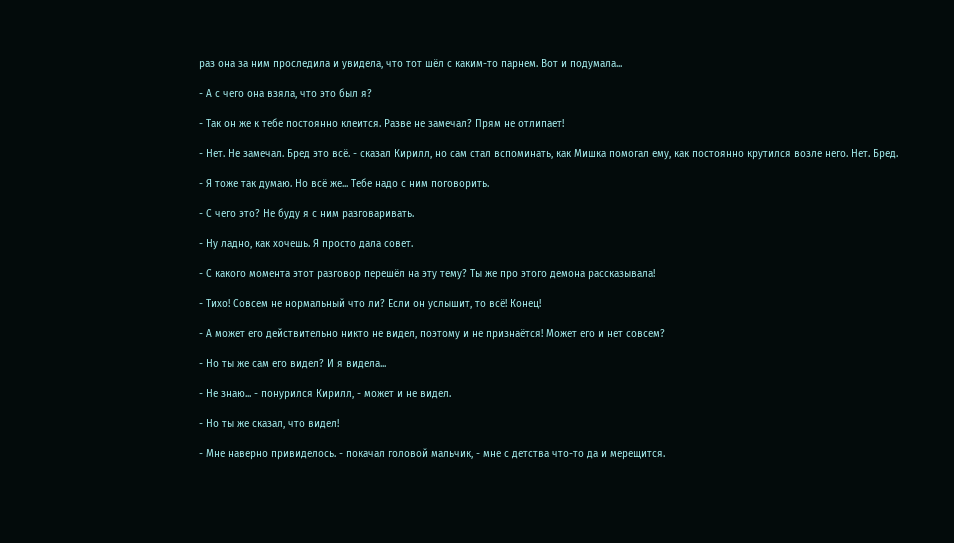раз она за ним проследила и увидела, что тот шёл с каким-то парнем. Вот и подумала...

- А с чего она взяла, что это был я?

- Так он же к тебе постоянно клеится. Разве не замечал? Прям не отлипает!

- Нет. Не замечал. Бред это всё. - сказал Кирилл, но сам стал вспоминать, как Мишка помогал ему, как постоянно крутился возле него. Нет. Бред.

- Я тоже так думаю. Но всё же... Тебе надо с ним поговорить.

- С чего это? Не буду я с ним разговаривать.

- Ну ладно, как хочешь. Я просто дала совет.

- С какого момента этот разговор перешёл на эту тему? Ты же про этого демона рассказывала!

- Тихо! Совсем не нормальный что ли? Если он услышит, то всё! Конец!

- А может его действительно никто не видел, поэтому и не признаётся! Может его и нет совсем?

- Но ты же сам его видел? И я видела...

- Не знаю... - понурился Кирилл, - может и не видел.

- Но ты же сказал, что видел!

- Мне наверно привиделось. - покачал головой мальчик, - мне с детства что-то да и мерещится.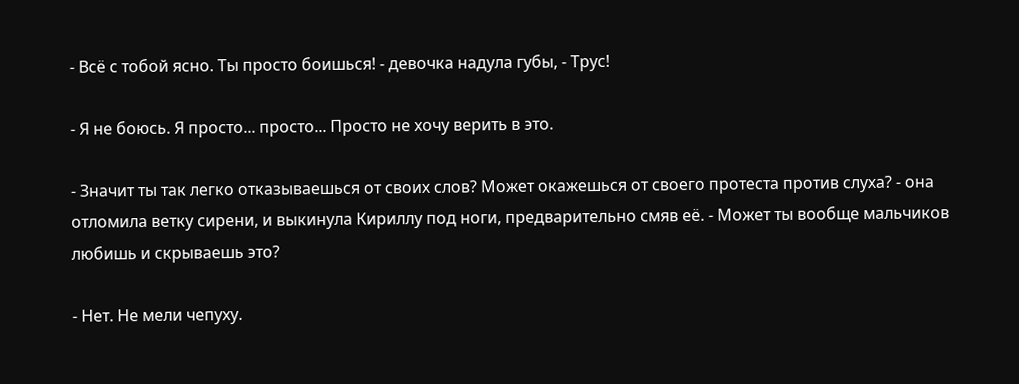- Всё с тобой ясно. Ты просто боишься! - девочка надула губы, - Трус!

- Я не боюсь. Я просто... просто... Просто не хочу верить в это.

- Значит ты так легко отказываешься от своих слов? Может окажешься от своего протеста против слуха? - она отломила ветку сирени, и выкинула Кириллу под ноги, предварительно смяв её. - Может ты вообще мальчиков любишь и скрываешь это?

- Нет. Не мели чепуху.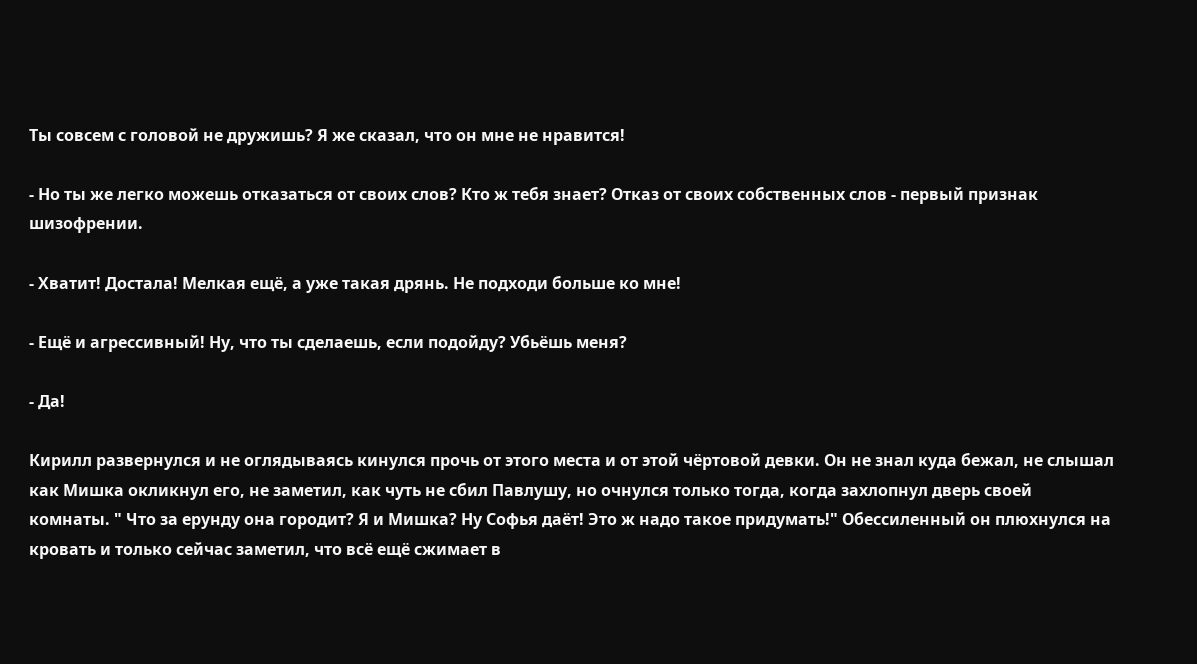Ты совсем с головой не дружишь? Я же сказал, что он мне не нравится!

- Но ты же легко можешь отказаться от своих слов? Кто ж тебя знает? Отказ от своих собственных слов - первый признак шизофрении.

- Хватит! Достала! Мелкая ещё, а уже такая дрянь. Не подходи больше ко мне!

- Ещё и агрессивный! Ну, что ты сделаешь, если подойду? Убьёшь меня?

- Да!

Кирилл развернулся и не оглядываясь кинулся прочь от этого места и от этой чёртовой девки. Он не знал куда бежал, не слышал как Мишка окликнул его, не заметил, как чуть не сбил Павлушу, но очнулся только тогда, когда захлопнул дверь своей комнаты. " Что за ерунду она городит? Я и Мишка? Ну Софья даёт! Это ж надо такое придумать!" Обессиленный он плюхнулся на кровать и только сейчас заметил, что всё ещё сжимает в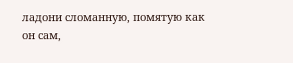ладони сломанную, помятую как он сам,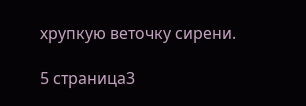хрупкую веточку сирени.

5 страница3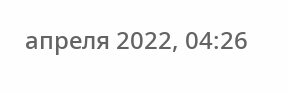апреля 2022, 04:26